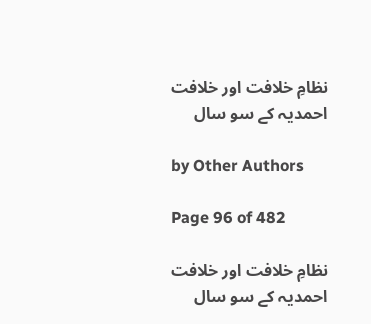نظامِ خلافت اور خلافت احمدیہ کے سو سال

by Other Authors

Page 96 of 482

نظامِ خلافت اور خلافت احمدیہ کے سو سال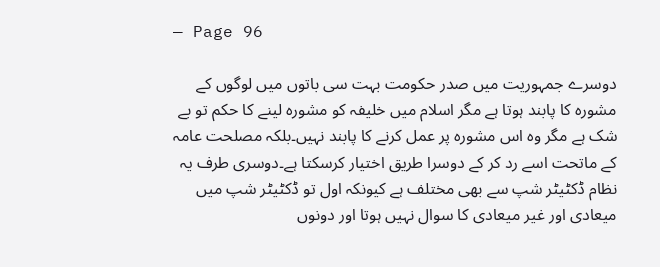— Page 96

دوسرے جمہوریت میں صدر حکومت بہت سی باتوں میں لوگوں کے مشورہ کا پابند ہوتا ہے مگر اسلام میں خلیفہ کو مشورہ لینے کا حکم تو بے شک ہے مگر وہ اس مشورہ پر عمل کرنے کا پابند نہیں۔بلکہ مصلحت عامہ کے ماتحت اسے رد کر کے دوسرا طریق اختیار کرسکتا ہے۔دوسری طرف یہ نظام ڈکٹیٹر شپ سے بھی مختلف ہے کیونکہ اول تو ڈکٹیٹر شپ میں میعادی اور غیر میعادی کا سوال نہیں ہوتا اور دونوں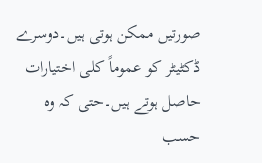صورتیں ممکن ہوتی ہیں۔دوسرے ڈکٹیٹر کو عموماً کلی اختیارات حاصل ہوتے ہیں۔حتی کہ وہ حسب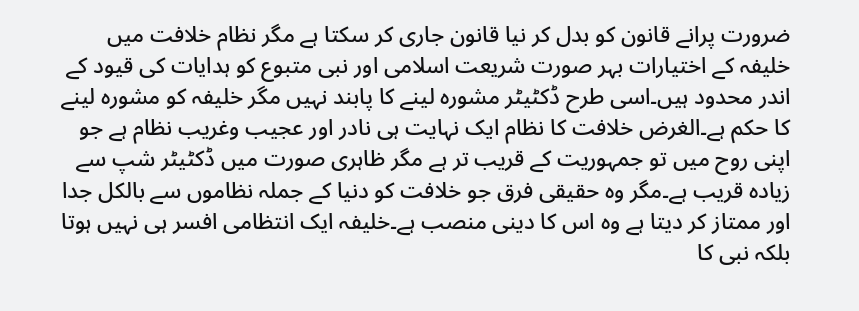ضرورت پرانے قانون کو بدل کر نیا قانون جاری کر سکتا ہے مگر نظام خلافت میں خلیفہ کے اختیارات بہر صورت شریعت اسلامی اور نبی متبوع کو ہدایات کی قیود کے اندر محدود ہیں۔اسی طرح ڈکٹیٹر مشورہ لینے کا پابند نہیں مگر خلیفہ کو مشورہ لینے کا حکم ہے۔الغرض خلافت کا نظام ایک نہایت ہی نادر اور عجیب وغریب نظام ہے جو اپنی روح میں تو جمہوریت کے قریب تر ہے مگر ظاہری صورت میں ڈکٹیٹر شپ سے زیادہ قریب ہے۔مگر وہ حقیقی فرق جو خلافت کو دنیا کے جملہ نظاموں سے بالکل جدا اور ممتاز کر دیتا ہے وہ اس کا دینی منصب ہے۔خلیفہ ایک انتظامی افسر ہی نہیں ہوتا بلکہ نبی کا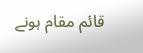قائم مقام ہونے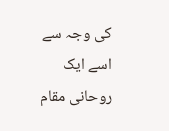کی وجہ سے اسے ایک روحانی مقام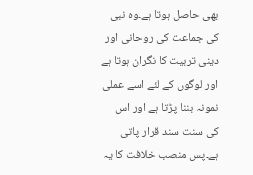بھی حاصل ہوتا ہے۔وہ نبی کی جماعت کی روحانی اور دینی تربیت کا نگران ہوتا ہے اور لوگوں کے لئے اسے عملی نمونہ بننا پڑتا ہے اور اس کی سنت سند قرار پاتی ہے۔پس منصب خلافت کا یہ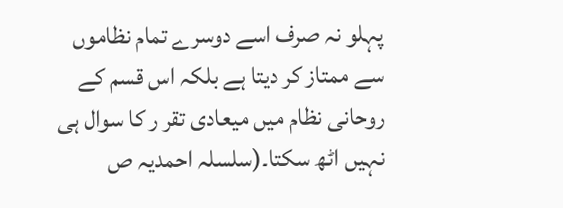پہلو نہ صرف اسے دوسرے تمام نظاموں سے ممتاز کر دیتا ہے بلکہ اس قسم کے روحانی نظام میں میعادی تقر ر کا سوال ہی نہیں اٹھ سکتا۔(سلسلہ احمدیہ ص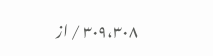۳۰۹،۳۰۸ / از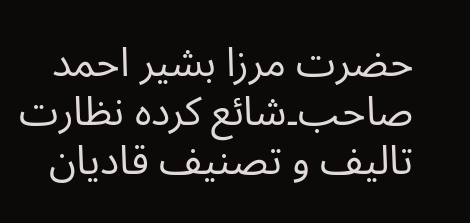حضرت مرزا بشیر احمد صاحب۔شائع کردہ نظارت تالیف و تصنیف قادیان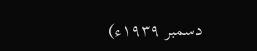دسمبر ۱۹۳۹ء)